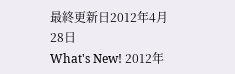最終更新日2012年4月28日
What's New! 2012年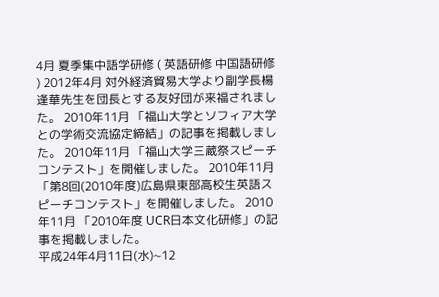4月 夏季集中語学研修 ( 英語研修 中国語研修 ) 2012年4月 対外経済貿易大学より副学長楊逢華先生を団長とする友好団が来福されました。 2010年11月 「福山大学とソフィア大学との学術交流協定締結」の記事を掲載しました。 2010年11月 「福山大学三蔵祭スピーチコンテスト」を開催しました。 2010年11月 「第8回(2010年度)広島県東部高校生英語スピーチコンテスト」を開催しました。 2010年11月 「2010年度 UCR日本文化研修」の記事を掲載しました。
平成24年4月11日(水)~12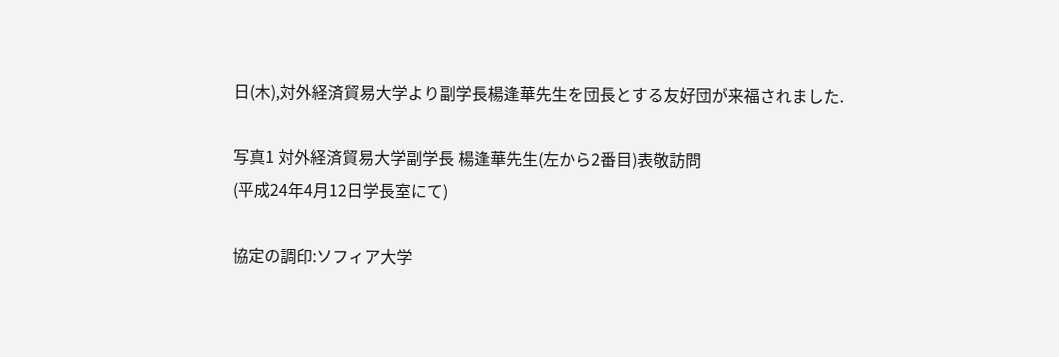日(木),対外経済貿易大学より副学長楊逢華先生を団長とする友好団が来福されました.

写真1 対外経済貿易大学副学長 楊逢華先生(左から2番目)表敬訪問
(平成24年4月12日学長室にて)

協定の調印:ソフィア大学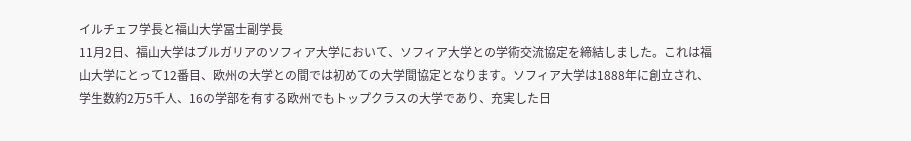イルチェフ学長と福山大学冨士副学長
11月2日、福山大学はブルガリアのソフィア大学において、ソフィア大学との学術交流協定を締結しました。これは福山大学にとって12番目、欧州の大学との間では初めての大学間協定となります。ソフィア大学は1888年に創立され、学生数約2万5千人、16の学部を有する欧州でもトップクラスの大学であり、充実した日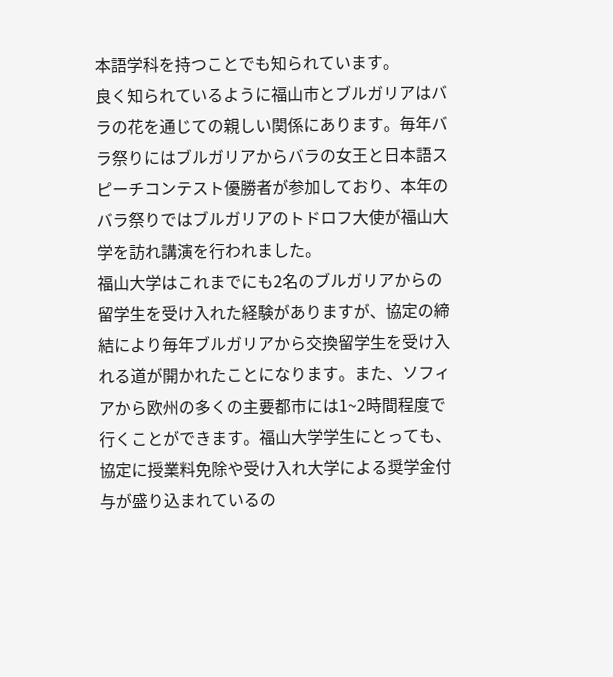本語学科を持つことでも知られています。
良く知られているように福山市とブルガリアはバラの花を通じての親しい関係にあります。毎年バラ祭りにはブルガリアからバラの女王と日本語スピーチコンテスト優勝者が参加しており、本年のバラ祭りではブルガリアのトドロフ大使が福山大学を訪れ講演を行われました。
福山大学はこれまでにも2名のブルガリアからの留学生を受け入れた経験がありますが、協定の締結により毎年ブルガリアから交換留学生を受け入れる道が開かれたことになります。また、ソフィアから欧州の多くの主要都市には1~2時間程度で行くことができます。福山大学学生にとっても、協定に授業料免除や受け入れ大学による奨学金付与が盛り込まれているの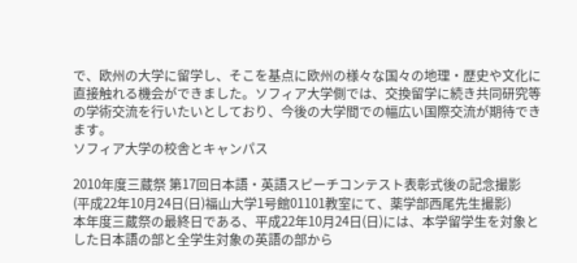で、欧州の大学に留学し、そこを基点に欧州の様々な国々の地理・歴史や文化に直接触れる機会ができました。ソフィア大学側では、交換留学に続き共同研究等の学術交流を行いたいとしており、今後の大学間での幅広い国際交流が期待できます。
ソフィア大学の校舎とキャンパス

2010年度三蔵祭 第17回日本語・英語スピーチコンテスト表彰式後の記念撮影
(平成22年10月24日(日)福山大学1号館01101教室にて、薬学部西尾先生撮影)
本年度三蔵祭の最終日である、平成22年10月24日(日)には、本学留学生を対象とした日本語の部と全学生対象の英語の部から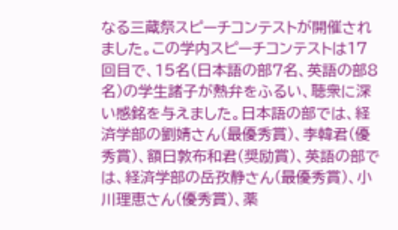なる三蔵祭スピーチコンテストが開催されました。この学内スピーチコンテストは17回目で、15名(日本語の部7名、英語の部8名)の学生諸子が熱弁をふるい、聴衆に深い感銘を与えました。日本語の部では、経済学部の劉婧さん(最優秀賞)、李韓君(優秀賞)、額日敦布和君(奨励賞)、英語の部では、経済学部の岳孜静さん(最優秀賞)、小川理恵さん(優秀賞)、薬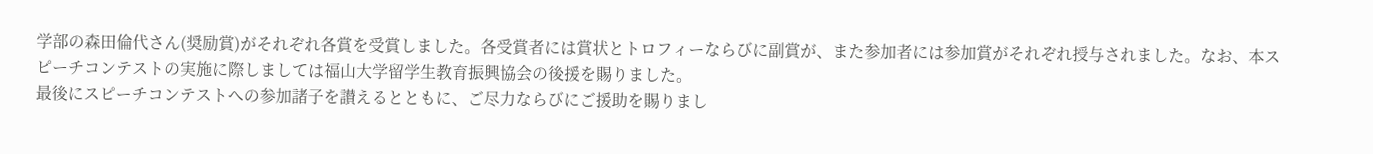学部の森田倫代さん(奨励賞)がそれぞれ各賞を受賞しました。各受賞者には賞状とトロフィーならびに副賞が、また参加者には参加賞がそれぞれ授与されました。なお、本スピーチコンテストの実施に際しましては福山大学留学生教育振興協会の後援を賜りました。
最後にスピーチコンテストへの参加諸子を讃えるとともに、ご尽力ならびにご援助を賜りまし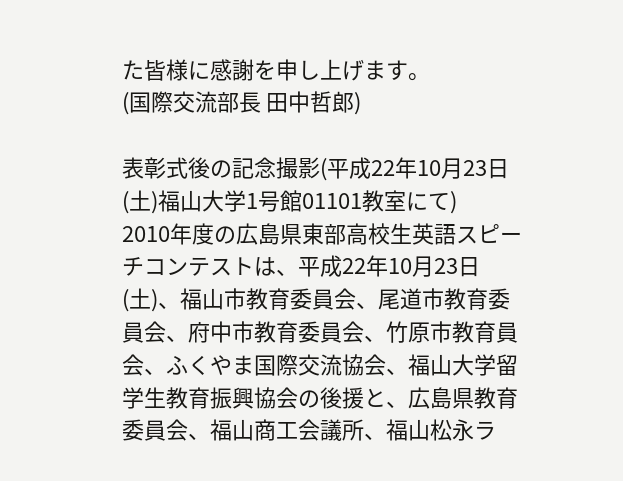た皆様に感謝を申し上げます。
(国際交流部長 田中哲郎)

表彰式後の記念撮影(平成22年10月23日(土)福山大学1号館01101教室にて)
2010年度の広島県東部高校生英語スピーチコンテストは、平成22年10月23日(土)、福山市教育委員会、尾道市教育委員会、府中市教育委員会、竹原市教育員会、ふくやま国際交流協会、福山大学留学生教育振興協会の後援と、広島県教育委員会、福山商工会議所、福山松永ラ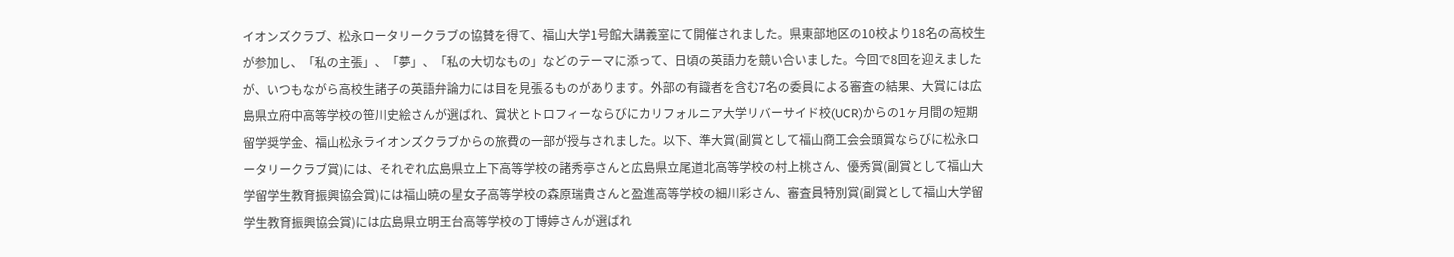イオンズクラブ、松永ロータリークラブの協賛を得て、福山大学1号館大講義室にて開催されました。県東部地区の10校より18名の高校生が参加し、「私の主張」、「夢」、「私の大切なもの」などのテーマに添って、日頃の英語力を競い合いました。今回で8回を迎えましたが、いつもながら高校生諸子の英語弁論力には目を見張るものがあります。外部の有識者を含む7名の委員による審査の結果、大賞には広島県立府中高等学校の笹川史絵さんが選ばれ、賞状とトロフィーならびにカリフォルニア大学リバーサイド校(UCR)からの1ヶ月間の短期留学奨学金、福山松永ライオンズクラブからの旅費の一部が授与されました。以下、準大賞(副賞として福山商工会会頭賞ならびに松永ロータリークラブ賞)には、それぞれ広島県立上下高等学校の諸秀亭さんと広島県立尾道北高等学校の村上桃さん、優秀賞(副賞として福山大学留学生教育振興協会賞)には福山暁の星女子高等学校の森原瑞貴さんと盈進高等学校の細川彩さん、審査員特別賞(副賞として福山大学留学生教育振興協会賞)には広島県立明王台高等学校の丁博婷さんが選ばれ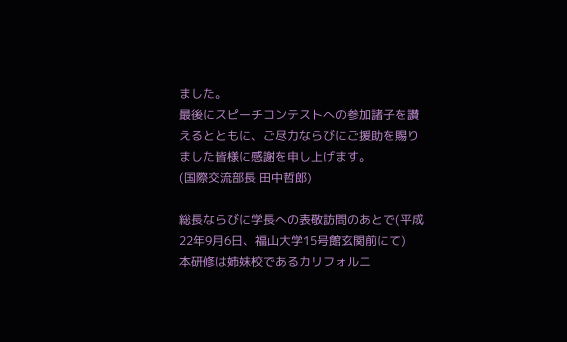ました。
最後にスピーチコンテストへの参加諸子を讃えるとともに、ご尽力ならびにご援助を賜りました皆様に感謝を申し上げます。
(国際交流部長 田中哲郎)

総長ならびに学長への表敬訪問のあとで(平成22年9月6日、福山大学15号館玄関前にて)
本研修は姉妹校であるカリフォルニ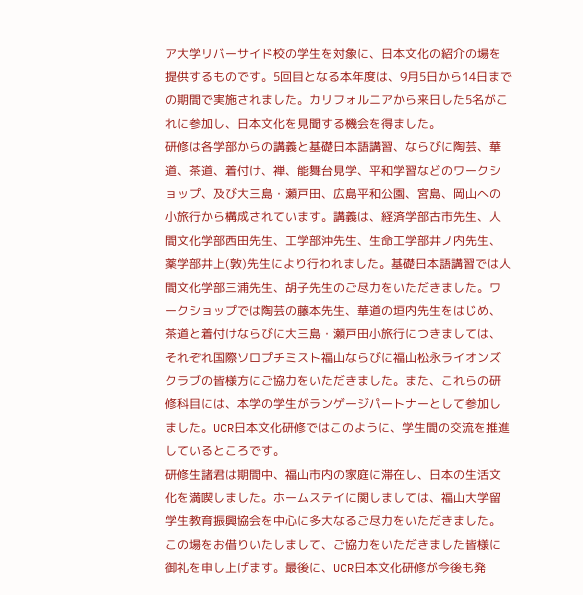ア大学リバーサイド校の学生を対象に、日本文化の紹介の場を提供するものです。5回目となる本年度は、9月5日から14日までの期間で実施されました。カリフォルニアから来日した5名がこれに参加し、日本文化を見聞する機会を得ました。
研修は各学部からの講義と基礎日本語講習、ならびに陶芸、華道、茶道、着付け、禅、能舞台見学、平和学習などのワークショップ、及び大三島・瀬戸田、広島平和公園、宮島、岡山への小旅行から構成されています。講義は、経済学部古市先生、人間文化学部西田先生、工学部沖先生、生命工学部井ノ内先生、薬学部井上(敦)先生により行われました。基礎日本語講習では人間文化学部三浦先生、胡子先生のご尽力をいただきました。ワークショップでは陶芸の藤本先生、華道の垣内先生をはじめ、茶道と着付けならびに大三島・瀬戸田小旅行につきましては、それぞれ国際ソロプチミスト福山ならびに福山松永ライオンズクラブの皆様方にご協力をいただきました。また、これらの研修科目には、本学の学生がランゲージパートナーとして参加しました。UCR日本文化研修ではこのように、学生間の交流を推進しているところです。
研修生諸君は期間中、福山市内の家庭に滞在し、日本の生活文化を満喫しました。ホームステイに関しましては、福山大学留学生教育振興協会を中心に多大なるご尽力をいただきました。この場をお借りいたしまして、ご協力をいただきました皆様に御礼を申し上げます。最後に、UCR日本文化研修が今後も発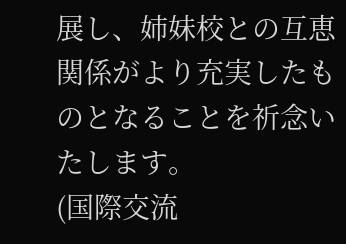展し、姉妹校との互恵関係がより充実したものとなることを祈念いたします。
(国際交流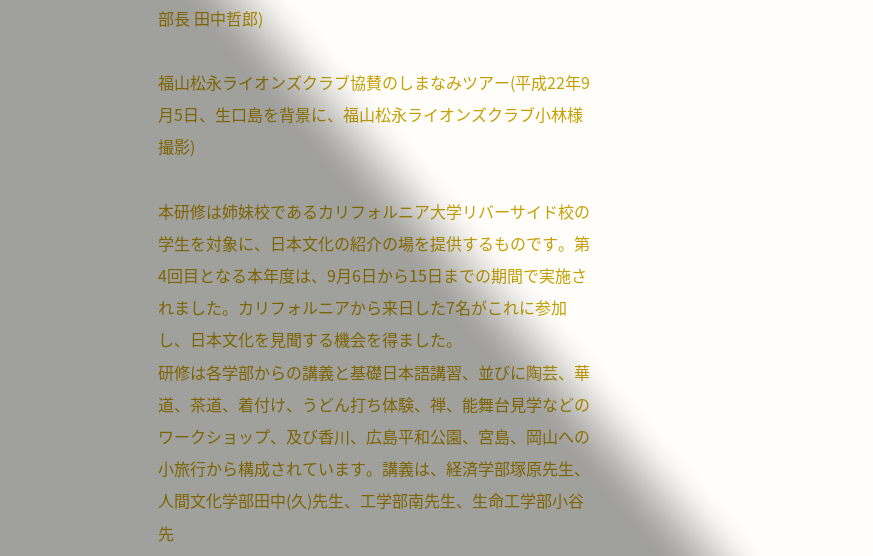部長 田中哲郎)

福山松永ライオンズクラブ協賛のしまなみツアー(平成22年9月5日、生口島を背景に、福山松永ライオンズクラブ小林様撮影)

本研修は姉妹校であるカリフォルニア大学リバーサイド校の学生を対象に、日本文化の紹介の場を提供するものです。第4回目となる本年度は、9月6日から15日までの期間で実施されました。カリフォルニアから来日した7名がこれに参加し、日本文化を見聞する機会を得ました。
研修は各学部からの講義と基礎日本語講習、並びに陶芸、華道、茶道、着付け、うどん打ち体験、禅、能舞台見学などのワークショップ、及び香川、広島平和公園、宮島、岡山への小旅行から構成されています。講義は、経済学部塚原先生、人間文化学部田中(久)先生、工学部南先生、生命工学部小谷先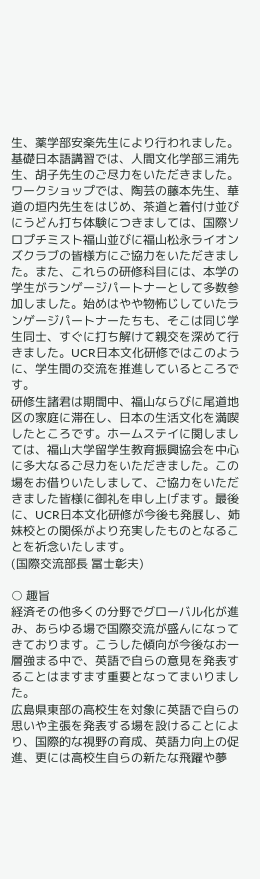生、薬学部安楽先生により行われました。基礎日本語講習では、人間文化学部三浦先生、胡子先生のご尽力をいただきました。ワークショップでは、陶芸の藤本先生、華道の垣内先生をはじめ、茶道と着付け並びにうどん打ち体験につきましては、国際ソロプチミスト福山並びに福山松永ライオンズクラブの皆様方にご協力をいただきました。また、これらの研修科目には、本学の学生がランゲージパートナーとして多数参加しました。始めはやや物怖じしていたランゲージパートナーたちも、そこは同じ学生同士、すぐに打ち解けて親交を深めて行きました。UCR日本文化研修ではこのように、学生間の交流を推進しているところです。
研修生諸君は期間中、福山ならびに尾道地区の家庭に滞在し、日本の生活文化を満喫したところです。ホームステイに関しましては、福山大学留学生教育振興協会を中心に多大なるご尽力をいただきました。この場をお借りいたしまして、ご協力をいただきました皆様に御礼を申し上げます。最後に、UCR日本文化研修が今後も発展し、姉妹校との関係がより充実したものとなることを祈念いたします。
(国際交流部長 冨士彰夫)

○ 趣旨
経済その他多くの分野でグローバル化が進み、あらゆる場で国際交流が盛んになってきております。こうした傾向が今後なお一層強まる中で、英語で自らの意見を発表することはますます重要となってまいりました。
広島県東部の高校生を対象に英語で自らの思いや主張を発表する場を設けることにより、国際的な視野の育成、英語力向上の促進、更には高校生自らの新たな飛躍や夢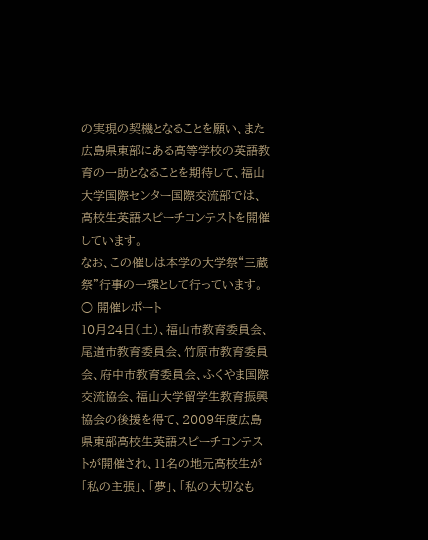の実現の契機となることを願い、また広島県東部にある高等学校の英語教育の一助となることを期待して、福山大学国際センター国際交流部では、高校生英語スピーチコンテストを開催しています。
なお、この催しは本学の大学祭“三蔵祭”行事の一環として行っています。
○ 開催レポート
10月24日(土)、福山市教育委員会、尾道市教育委員会、竹原市教育委員会、府中市教育委員会、ふくやま国際交流協会、福山大学留学生教育振興協会の後援を得て、2009年度広島県東部高校生英語スピーチコンテストが開催され、11名の地元高校生が「私の主張」、「夢」、「私の大切なも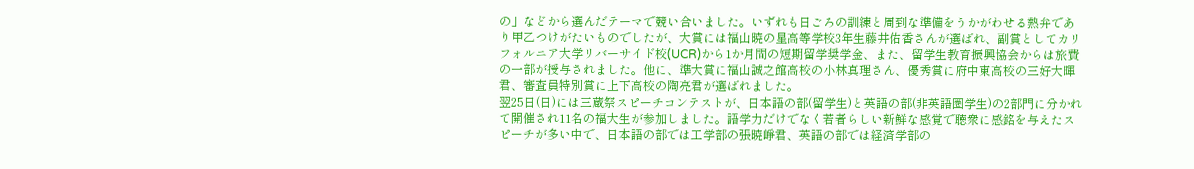の」などから選んだテーマで競い合いました。いずれも日ごろの訓練と周到な準備をうかがわせる熱弁であり甲乙つけがたいものでしたが、大賞には福山暁の星高等学校3年生藤井佑香さんが選ばれ、副賞としてカリフォルニア大学リバーサイド校(UCR)から1か月間の短期留学奨学金、また、留学生教育振興協会からは旅費の一部が授与されました。他に、準大賞に福山誠之館高校の小林真理さん、優秀賞に府中東高校の三好大暉君、審査員特別賞に上下高校の陶亮君が選ばれました。
翌25日(日)には三蔵祭スピーチコンテストが、日本語の部(留学生)と英語の部(非英語圏学生)の2部門に分かれて開催され11名の福大生が参加しました。語学力だけでなく若者らしい新鮮な感覚で聴衆に感銘を与えたスピーチが多い中で、日本語の部では工学部の張暁崢君、英語の部では経済学部の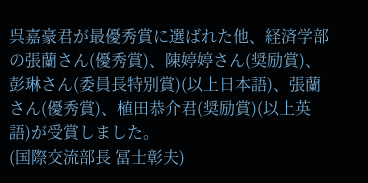呉嘉豪君が最優秀賞に選ばれた他、経済学部の張蘭さん(優秀賞)、陳婷婷さん(奨励賞)、彭琳さん(委員長特別賞)(以上日本語)、張蘭さん(優秀賞)、植田恭介君(奨励賞)(以上英語)が受賞しました。
(国際交流部長 冨士彰夫)